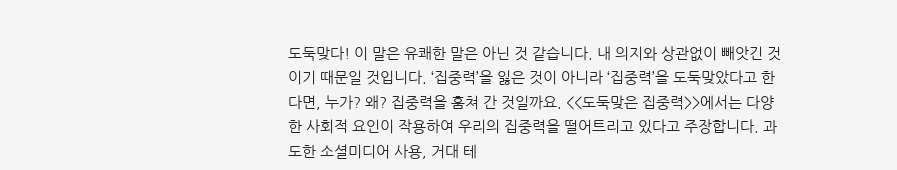도둑맞다! 이 말은 유쾌한 말은 아닌 것 같습니다. 내 의지와 상관없이 빼앗긴 것이기 때문일 것입니다. ‘집중력’을 잃은 것이 아니라 ‘집중력’을 도둑맞았다고 한다면, 누가? 왜? 집중력을 훔쳐 간 것일까요. <<도둑맞은 집중력>>에서는 다양한 사회적 요인이 작용하여 우리의 집중력을 떨어트리고 있다고 주장합니다. 과도한 소셜미디어 사용, 거대 테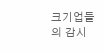크기업들의 감시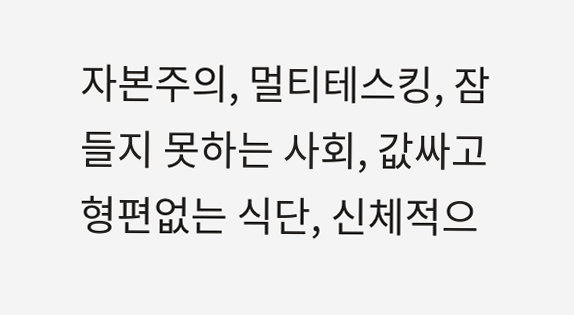자본주의, 멀티테스킹, 잠들지 못하는 사회, 값싸고 형편없는 식단, 신체적으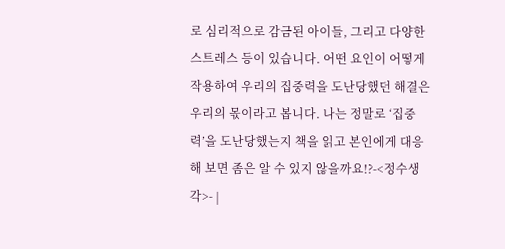로 심리적으로 감금된 아이들, 그리고 다양한 스트레스 등이 있습니다. 어떤 요인이 어떻게 작용하여 우리의 집중력을 도난당했던 해결은 우리의 몫이라고 봅니다. 나는 정말로 ‘집중력’을 도난당했는지 책을 읽고 본인에게 대응해 보면 좀은 알 수 있지 않을까요!?-<정수생각>- |